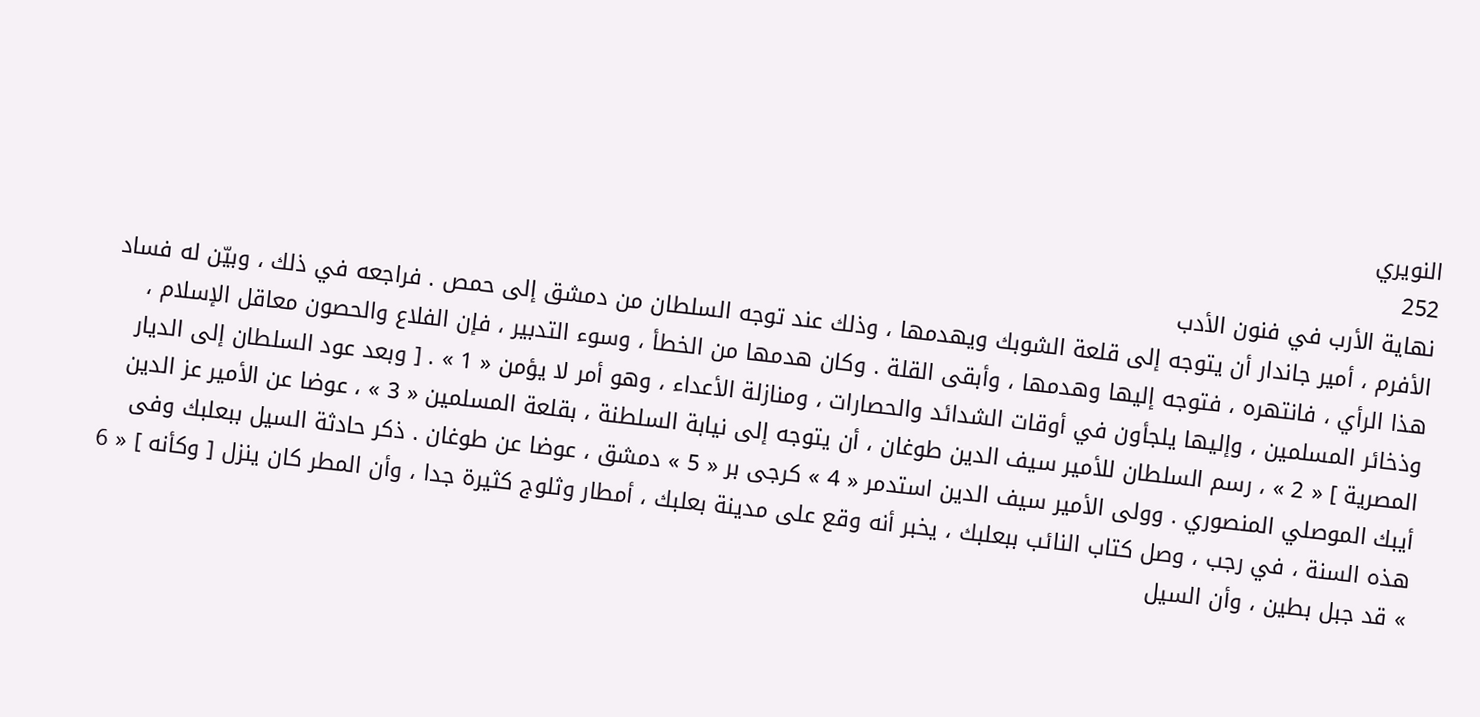النويري
252
نهاية الأرب في فنون الأدب
الأفرم ، أمير جاندار أن يتوجه إلى قلعة الشوبك ويهدمها ، وذلك عند توجه السلطان من دمشق إلى حمص . فراجعه في ذلك ، وبيّن له فساد هذا الرأي ، فانتهره ، فتوجه إليها وهدمها ، وأبقى القلة . وكان هدمها من الخطأ ، وسوء التدبير ، فإن الفلاع والحصون معاقل الإسلام ، وذخائر المسلمين ، وإليها يلجأون في أوقات الشدائد والحصارات ، ومنازلة الأعداء ، وهو أمر لا يؤمن « 1 » . [ وبعد عود السلطان إلى الديار المصرية ] « 2 » ، رسم السلطان للأمير سيف الدين طوغان ، أن يتوجه إلى نيابة السلطنة ، بقلعة المسلمين « 3 » ، عوضا عن الأمير عز الدين أيبك الموصلي المنصوري . وولى الأمير سيف الدين استدمر « 4 » كرجى بر « 5 » دمشق ، عوضا عن طوغان . ذكر حادثة السيل ببعلبك وفى هذه السنة ، في رجب ، وصل كتاب النائب ببعلبك ، يخبر أنه وقع على مدينة بعلبك ، أمطار وثلوج كثيرة جدا ، وأن المطر كان ينزل [ وكأنه ] « 6 » قد جبل بطين ، وأن السيل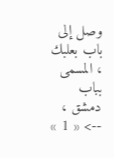وصل إلى باب بعلبك ، المسمى بباب دمشق ،
--> « 1 »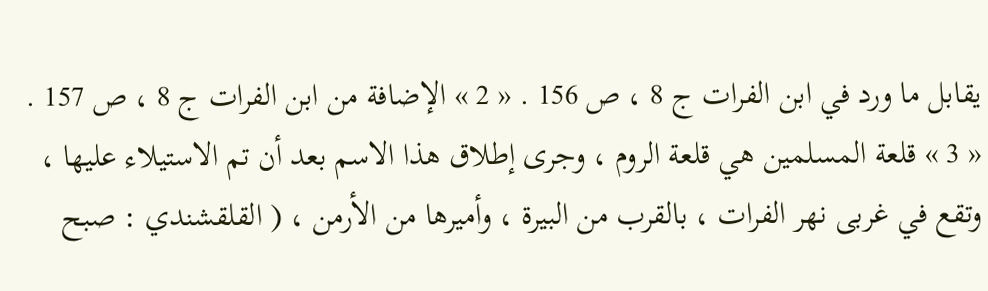يقابل ما ورد في ابن الفرات ج 8 ، ص 156 . « 2 » الإضافة من ابن الفرات ج 8 ، ص 157 . « 3 » قلعة المسلمين هي قلعة الروم ، وجرى إطلاق هذا الاسم بعد أن تم الاستيلاء عليها ، وتقع في غربى نهر الفرات ، بالقرب من البيرة ، وأميرها من الأرمن ، ( القلقشندي : صبح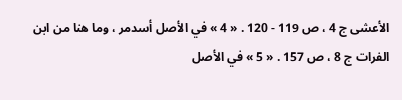الأعشى ج 4 ، ص 119 - 120 . « 4 » في الأصل أسدمر ، وما هنا من ابن الفرات ج 8 ، ص 157 . « 5 » في الأصل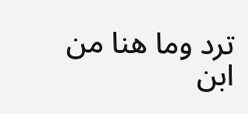ترد وما هنا من ابن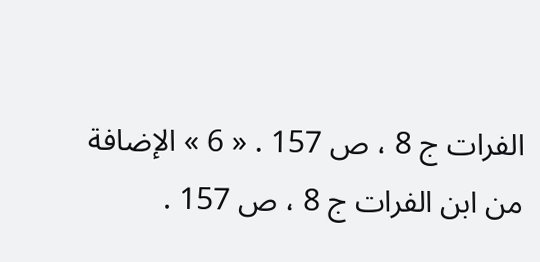الفرات ج 8 ، ص 157 . « 6 » الإضافة من ابن الفرات ج 8 ، ص 157 .